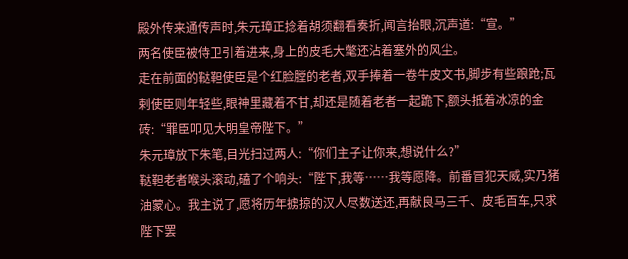殿外传来通传声时,朱元璋正捻着胡须翻看奏折,闻言抬眼,沉声道:“宣。”
两名使臣被侍卫引着进来,身上的皮毛大氅还沾着塞外的风尘。
走在前面的鞑靼使臣是个红脸膛的老者,双手捧着一卷牛皮文书,脚步有些踉跄;瓦剌使臣则年轻些,眼神里藏着不甘,却还是随着老者一起跪下,额头抵着冰凉的金砖:“罪臣叩见大明皇帝陛下。”
朱元璋放下朱笔,目光扫过两人:“你们主子让你来,想说什么?”
鞑靼老者喉头滚动,磕了个响头:“陛下,我等……我等愿降。前番冒犯天威,实乃猪油蒙心。我主说了,愿将历年掳掠的汉人尽数送还,再献良马三千、皮毛百车,只求陛下罢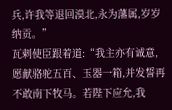兵,许我等退回漠北,永为藩属,岁岁纳贡。”
瓦剌使臣跟着道:“我主亦有诚意,愿献骆驼五百、玉器一箱,并发誓再不敢南下牧马。若陛下应允,我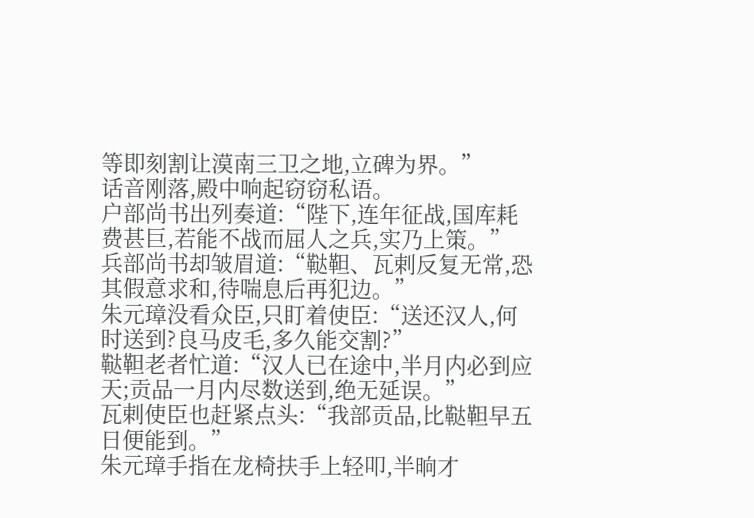等即刻割让漠南三卫之地,立碑为界。”
话音刚落,殿中响起窃窃私语。
户部尚书出列奏道:“陛下,连年征战,国库耗费甚巨,若能不战而屈人之兵,实乃上策。”
兵部尚书却皱眉道:“鞑靼、瓦剌反复无常,恐其假意求和,待喘息后再犯边。”
朱元璋没看众臣,只盯着使臣:“送还汉人,何时送到?良马皮毛,多久能交割?”
鞑靼老者忙道:“汉人已在途中,半月内必到应天;贡品一月内尽数送到,绝无延误。”
瓦剌使臣也赶紧点头:“我部贡品,比鞑靼早五日便能到。”
朱元璋手指在龙椅扶手上轻叩,半晌才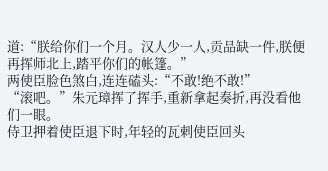道:“朕给你们一个月。汉人少一人,贡品缺一件,朕便再挥师北上,踏平你们的帐篷。”
两使臣脸色煞白,连连磕头:“不敢!绝不敢!”
“滚吧。”朱元璋挥了挥手,重新拿起奏折,再没看他们一眼。
侍卫押着使臣退下时,年轻的瓦剌使臣回头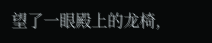望了一眼殿上的龙椅,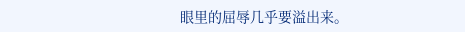眼里的屈辱几乎要溢出来。